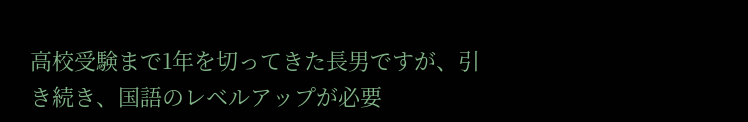高校受験まで1年を切ってきた長男ですが、引き続き、国語のレベルアップが必要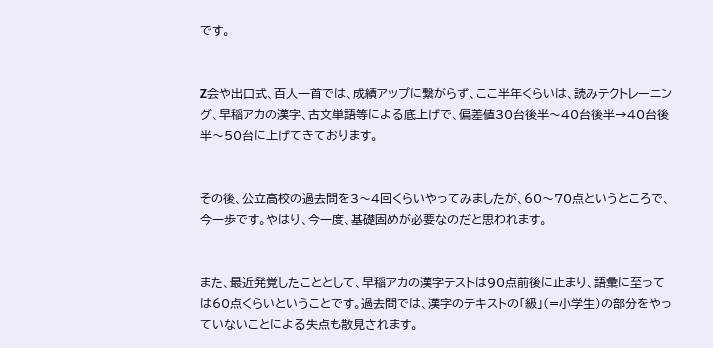です。


Z会や出口式、百人一首では、成績アップに繋がらず、ここ半年くらいは、読みテクトレーニング、早稲アカの漢字、古文単語等による底上げで、偏差値30台後半〜40台後半→40台後半〜50台に上げてきております。


その後、公立高校の過去問を3〜4回くらいやってみましたが、60〜70点というところで、今一歩です。やはり、今一度、基礎固めが必要なのだと思われます。


また、最近発覚したこととして、早稲アカの漢字テストは90点前後に止まり、語彙に至っては60点くらいということです。過去問では、漢字のテキストの「級」(=小学生)の部分をやっていないことによる失点も散見されます。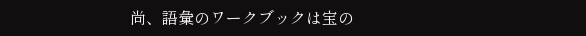尚、語彙のワークブックは宝の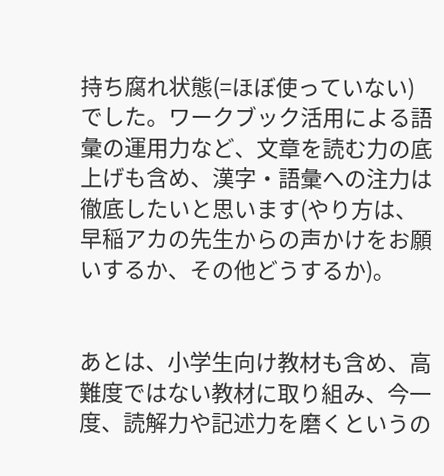持ち腐れ状態(=ほぼ使っていない)でした。ワークブック活用による語彙の運用力など、文章を読む力の底上げも含め、漢字・語彙への注力は徹底したいと思います(やり方は、早稲アカの先生からの声かけをお願いするか、その他どうするか)。


あとは、小学生向け教材も含め、高難度ではない教材に取り組み、今一度、読解力や記述力を磨くというの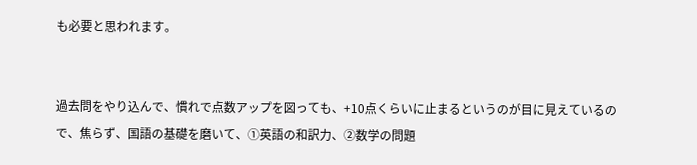も必要と思われます。


過去問をやり込んで、慣れで点数アップを図っても、+10点くらいに止まるというのが目に見えているので、焦らず、国語の基礎を磨いて、①英語の和訳力、②数学の問題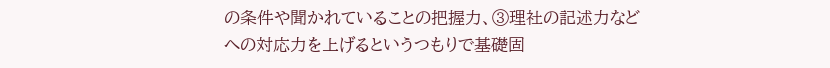の条件や聞かれていることの把握力、③理社の記述力などへの対応力を上げるというつもりで基礎固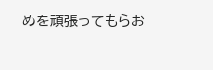めを頑張ってもらお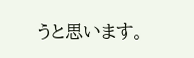うと思います。